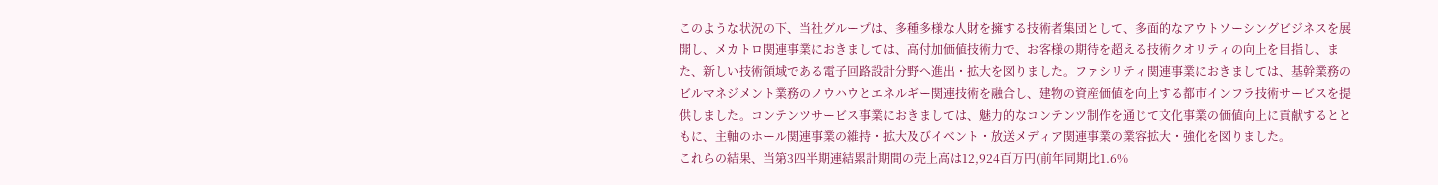このような状況の下、当社グループは、多種多様な人財を擁する技術者集団として、多面的なアウトソーシングビジネスを展開し、メカトロ関連事業におきましては、高付加価値技術力で、お客様の期待を超える技術クオリティの向上を目指し、また、新しい技術領域である電子回路設計分野へ進出・拡大を図りました。ファシリティ関連事業におきましては、基幹業務のビルマネジメント業務のノウハウとエネルギー関連技術を融合し、建物の資産価値を向上する都市インフラ技術サービスを提供しました。コンテンツサービス事業におきましては、魅力的なコンテンツ制作を通じて文化事業の価値向上に貢献するとともに、主軸のホール関連事業の維持・拡大及びイベント・放送メディア関連事業の業容拡大・強化を図りました。
これらの結果、当第3四半期連結累計期間の売上高は12,924百万円(前年同期比1.6%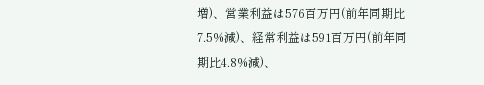増)、営業利益は576百万円(前年同期比7.5%減)、経常利益は591百万円(前年同期比4.8%減)、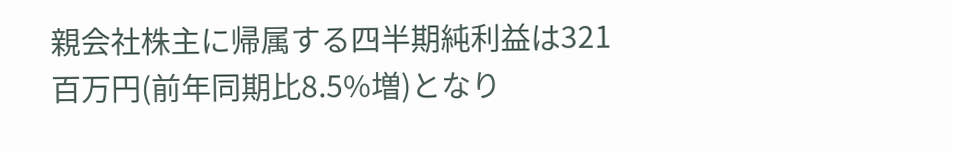親会社株主に帰属する四半期純利益は321百万円(前年同期比8.5%増)となり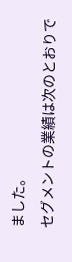ました。
セグメントの業績は次のとおりで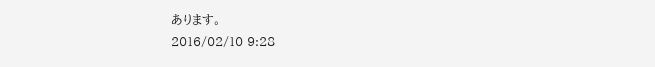あります。
2016/02/10 9:28